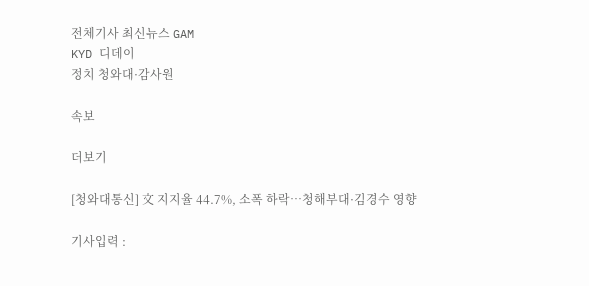전체기사 최신뉴스 GAM
KYD 디데이
정치 청와대·감사원

속보

더보기

[청와대통신] 文 지지율 44.7%, 소폭 하락…청해부대·김경수 영향

기사입력 :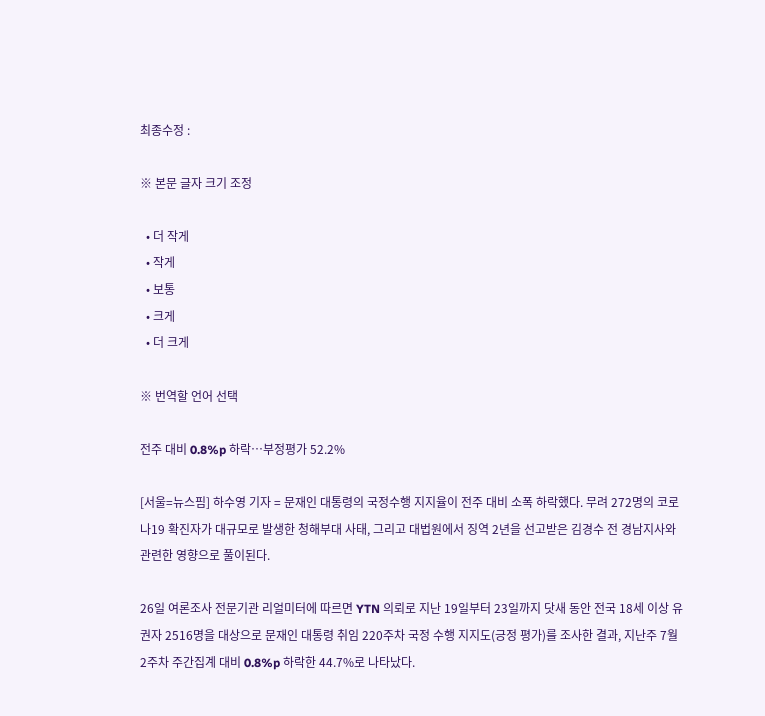최종수정 :

※ 본문 글자 크기 조정

  • 더 작게
  • 작게
  • 보통
  • 크게
  • 더 크게

※ 번역할 언어 선택

전주 대비 0.8%p 하락…부정평가 52.2%

[서울=뉴스핌] 하수영 기자 = 문재인 대통령의 국정수행 지지율이 전주 대비 소폭 하락했다. 무려 272명의 코로나19 확진자가 대규모로 발생한 청해부대 사태, 그리고 대법원에서 징역 2년을 선고받은 김경수 전 경남지사와 관련한 영향으로 풀이된다.

26일 여론조사 전문기관 리얼미터에 따르면 YTN 의뢰로 지난 19일부터 23일까지 닷새 동안 전국 18세 이상 유권자 2516명을 대상으로 문재인 대통령 취임 220주차 국정 수행 지지도(긍정 평가)를 조사한 결과, 지난주 7월 2주차 주간집계 대비 0.8%p 하락한 44.7%로 나타났다.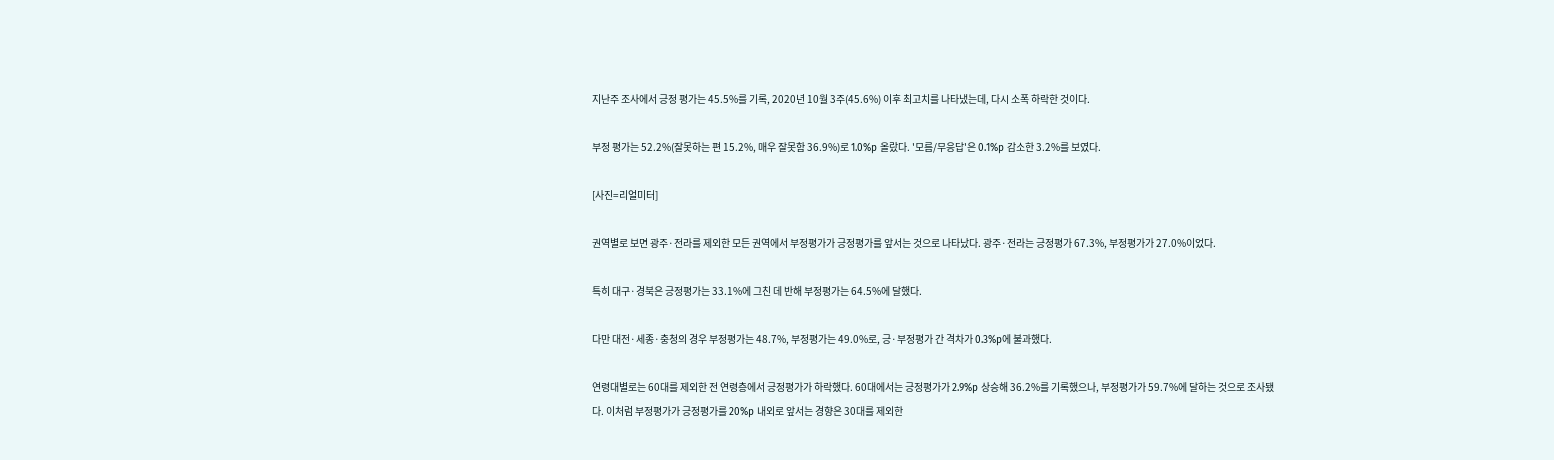지난주 조사에서 긍정 평가는 45.5%를 기록, 2020년 10월 3주(45.6%) 이후 최고치를 나타냈는데, 다시 소폭 하락한 것이다.

부정 평가는 52.2%(잘못하는 편 15.2%, 매우 잘못함 36.9%)로 1.0%p 올랐다. '모름/무응답'은 0.1%p 감소한 3.2%를 보였다.

[사진=리얼미터]

권역별로 보면 광주·전라를 제외한 모든 권역에서 부정평가가 긍정평가를 앞서는 것으로 나타났다. 광주·전라는 긍정평가 67.3%, 부정평가가 27.0%이었다.

특히 대구·경북은 긍정평가는 33.1%에 그친 데 반해 부정평가는 64.5%에 달했다.

다만 대전·세종·충청의 경우 부정평가는 48.7%, 부정평가는 49.0%로, 긍·부정평가 간 격차가 0.3%p에 불과했다.

연령대별로는 60대를 제외한 전 연령층에서 긍정평가가 하락했다. 60대에서는 긍정평가가 2.9%p 상승해 36.2%를 기록했으나, 부정평가가 59.7%에 달하는 것으로 조사됐다. 이처럼 부정평가가 긍정평가를 20%p 내외로 앞서는 경향은 30대를 제외한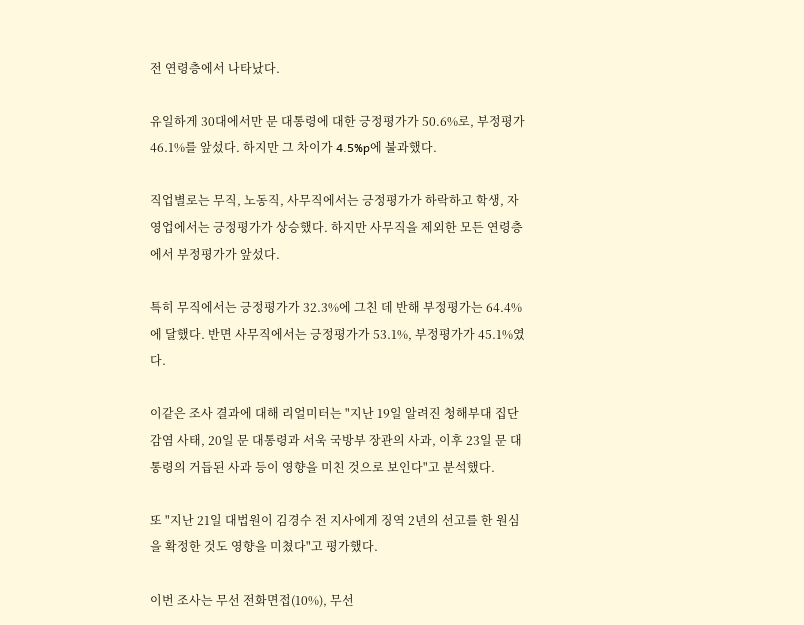전 연령층에서 나타났다.

유일하게 30대에서만 문 대통령에 대한 긍정평가가 50.6%로, 부정평가 46.1%를 앞섰다. 하지만 그 차이가 4.5%p에 불과했다.

직업별로는 무직, 노동직, 사무직에서는 긍정평가가 하락하고 학생, 자영업에서는 긍정평가가 상승했다. 하지만 사무직을 제외한 모든 연령층에서 부정평가가 앞섰다.

특히 무직에서는 긍정평가가 32.3%에 그친 데 반해 부정평가는 64.4%에 달했다. 반면 사무직에서는 긍정평가가 53.1%, 부정평가가 45.1%였다.

이같은 조사 결과에 대해 리얼미터는 "지난 19일 알려진 청해부대 집단감염 사태, 20일 문 대통령과 서욱 국방부 장관의 사과, 이후 23일 문 대통령의 거듭된 사과 등이 영향을 미친 것으로 보인다"고 분석했다.

또 "지난 21일 대법원이 김경수 전 지사에게 징역 2년의 선고를 한 원심을 확정한 것도 영향을 미쳤다"고 평가했다.

이번 조사는 무선 전화면접(10%), 무선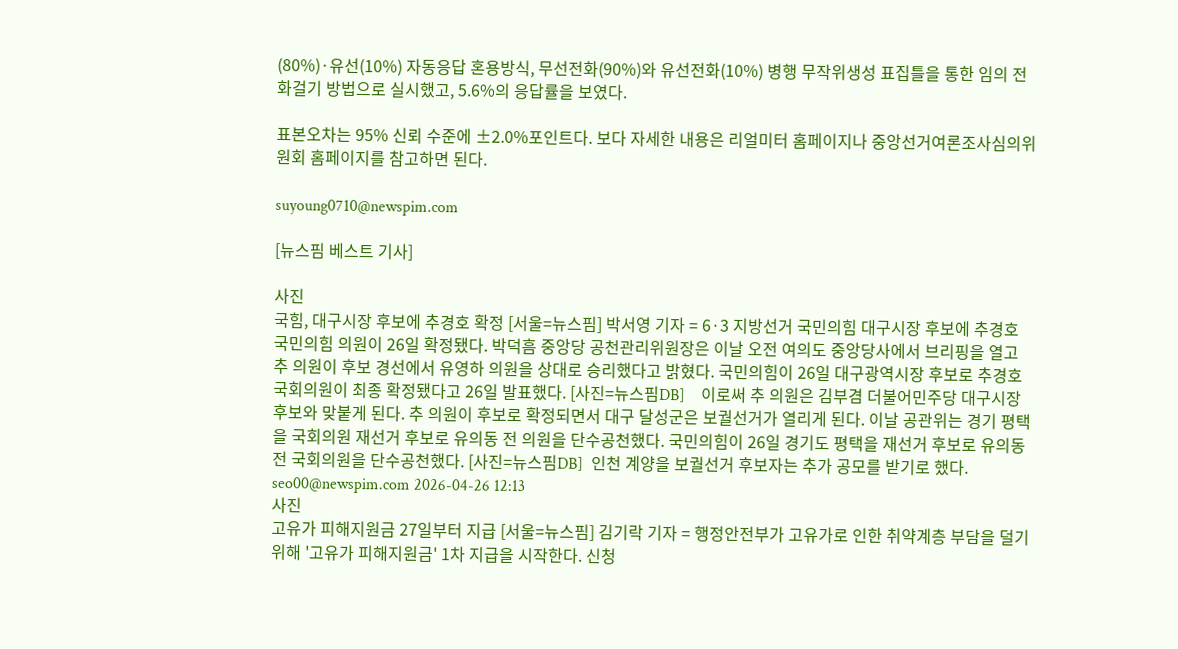(80%)·유선(10%) 자동응답 혼용방식, 무선전화(90%)와 유선전화(10%) 병행 무작위생성 표집틀을 통한 임의 전화걸기 방법으로 실시했고, 5.6%의 응답률을 보였다.

표본오차는 95% 신뢰 수준에 ±2.0%포인트다. 보다 자세한 내용은 리얼미터 홈페이지나 중앙선거여론조사심의위원회 홈페이지를 참고하면 된다.

suyoung0710@newspim.com

[뉴스핌 베스트 기사]

사진
국힘, 대구시장 후보에 추경호 확정 [서울=뉴스핌] 박서영 기자 = 6·3 지방선거 국민의힘 대구시장 후보에 추경호 국민의힘 의원이 26일 확정됐다. 박덕흠 중앙당 공천관리위원장은 이날 오전 여의도 중앙당사에서 브리핑을 열고 추 의원이 후보 경선에서 유영하 의원을 상대로 승리했다고 밝혔다. 국민의힘이 26일 대구광역시장 후보로 추경호 국회의원이 최종 확정됐다고 26일 발표했다. [사진=뉴스핌DB]    이로써 추 의원은 김부겸 더불어민주당 대구시장 후보와 맞붙게 된다. 추 의원이 후보로 확정되면서 대구 달성군은 보궐선거가 열리게 된다. 이날 공관위는 경기 평택을 국회의원 재선거 후보로 유의동 전 의원을 단수공천했다. 국민의힘이 26일 경기도 평택을 재선거 후보로 유의동 전 국회의원을 단수공천했다. [사진=뉴스핌DB]  인천 계양을 보궐선거 후보자는 추가 공모를 받기로 했다. seo00@newspim.com 2026-04-26 12:13
사진
고유가 피해지원금 27일부터 지급 [서울=뉴스핌] 김기락 기자 = 행정안전부가 고유가로 인한 취약계층 부담을 덜기 위해 '고유가 피해지원금' 1차 지급을 시작한다. 신청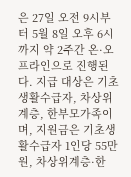은 27일 오전 9시부터 5월 8일 오후 6시까지 약 2주간 온·오프라인으로 진행된다. 지급 대상은 기초생활수급자, 차상위계층, 한부모가족이며, 지원금은 기초생활수급자 1인당 55만원, 차상위계층·한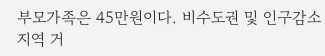부모가족은 45만원이다. 비수도권 및 인구감소지역 거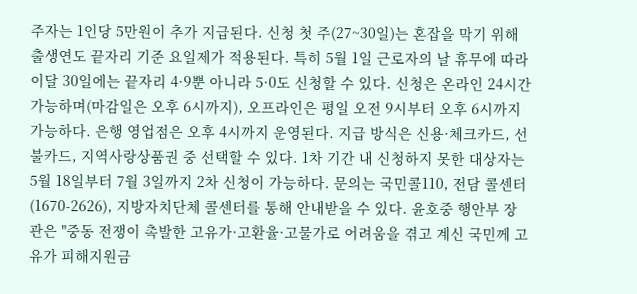주자는 1인당 5만원이 추가 지급된다. 신청 첫 주(27~30일)는 혼잡을 막기 위해 출생연도 끝자리 기준 요일제가 적용된다. 특히 5월 1일 근로자의 날 휴무에 따라 이달 30일에는 끝자리 4·9뿐 아니라 5·0도 신청할 수 있다. 신청은 온라인 24시간 가능하며(마감일은 오후 6시까지), 오프라인은 평일 오전 9시부터 오후 6시까지 가능하다. 은행 영업점은 오후 4시까지 운영된다. 지급 방식은 신용·체크카드, 선불카드, 지역사랑상품권 중 선택할 수 있다. 1차 기간 내 신청하지 못한 대상자는 5월 18일부터 7월 3일까지 2차 신청이 가능하다. 문의는 국민콜110, 전담 콜센터(1670-2626), 지방자치단체 콜센터를 통해 안내받을 수 있다. 윤호중 행안부 장관은 "중동 전쟁이 촉발한 고유가·고환율·고물가로 어려움을 겪고 계신 국민께 고유가 피해지원금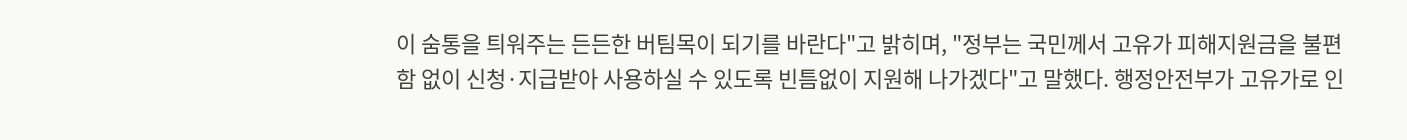이 숨통을 틔워주는 든든한 버팀목이 되기를 바란다"고 밝히며, "정부는 국민께서 고유가 피해지원금을 불편함 없이 신청·지급받아 사용하실 수 있도록 빈틈없이 지원해 나가겠다"고 말했다. 행정안전부가 고유가로 인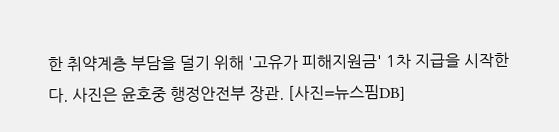한 취약계층 부담을 덜기 위해 '고유가 피해지원금' 1차 지급을 시작한다. 사진은 윤호중 행정안전부 장관. [사진=뉴스핌DB]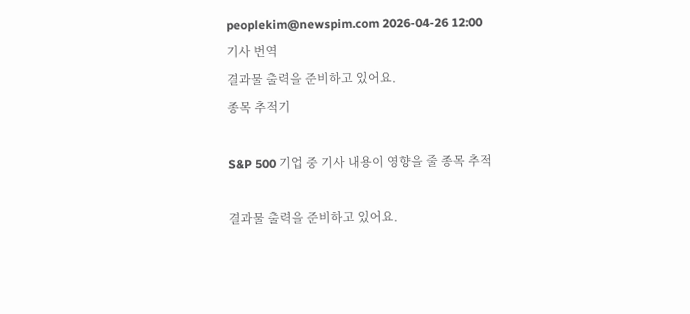peoplekim@newspim.com 2026-04-26 12:00
기사 번역
결과물 출력을 준비하고 있어요.
종목 추적기

S&P 500 기업 중 기사 내용이 영향을 줄 종목 추적

결과물 출력을 준비하고 있어요.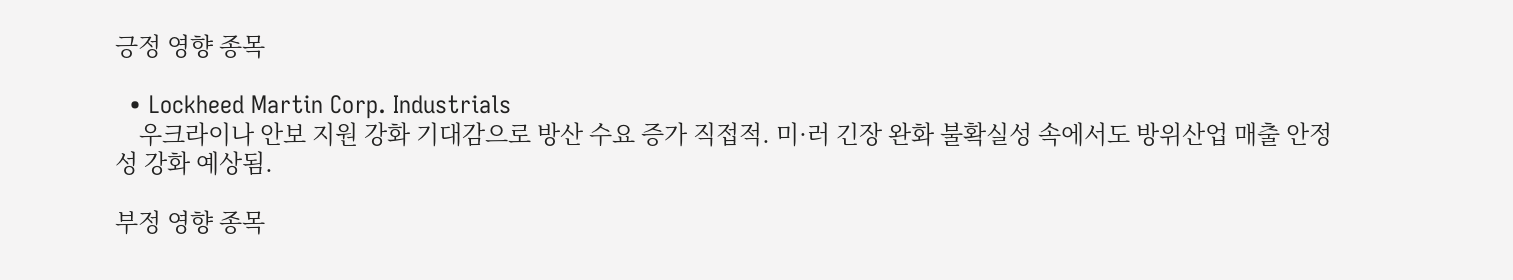긍정 영향 종목

  • Lockheed Martin Corp. Industrials
    우크라이나 안보 지원 강화 기대감으로 방산 수요 증가 직접적. 미·러 긴장 완화 불확실성 속에서도 방위산업 매출 안정성 강화 예상됨.

부정 영향 종목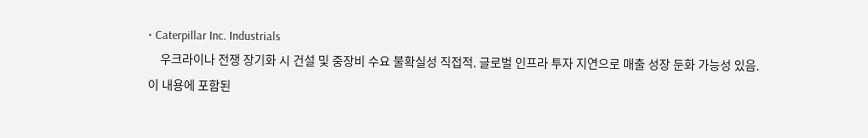• Caterpillar Inc. Industrials
    우크라이나 전쟁 장기화 시 건설 및 중장비 수요 불확실성 직접적. 글로벌 인프라 투자 지연으로 매출 성장 둔화 가능성 있음.
이 내용에 포함된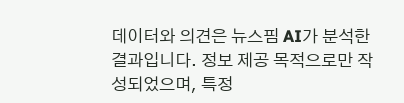데이터와 의견은 뉴스핌 AI가 분석한 결과입니다. 정보 제공 목적으로만 작성되었으며, 특정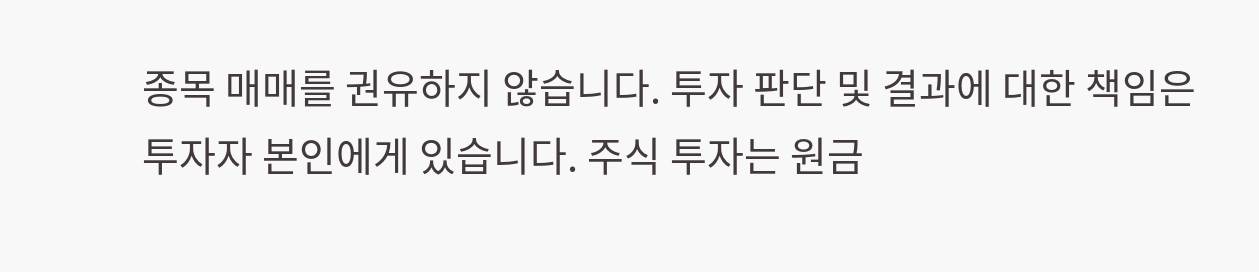종목 매매를 권유하지 않습니다. 투자 판단 및 결과에 대한 책임은 투자자 본인에게 있습니다. 주식 투자는 원금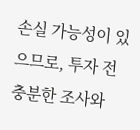손실 가능성이 있으므로, 투자 전 충분한 조사와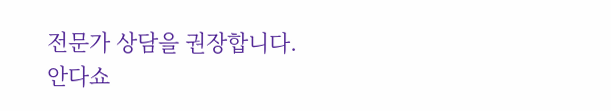전문가 상담을 권장합니다.
안다쇼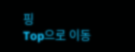핑
Top으로 이동